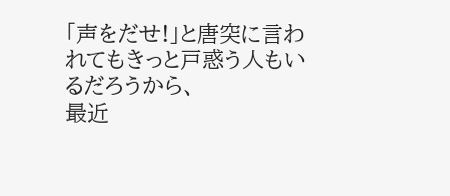「声をだせ!」と唐突に言われてもきっと戸惑う人もいるだろうから、
最近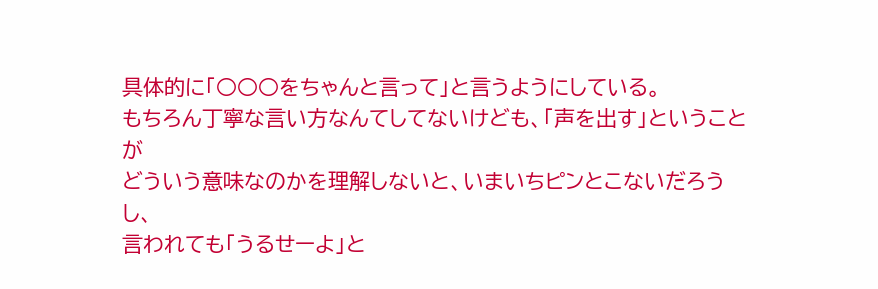具体的に「○○○をちゃんと言って」と言うようにしている。
もちろん丁寧な言い方なんてしてないけども、「声を出す」ということが
どういう意味なのかを理解しないと、いまいちピンとこないだろうし、
言われても「うるせーよ」と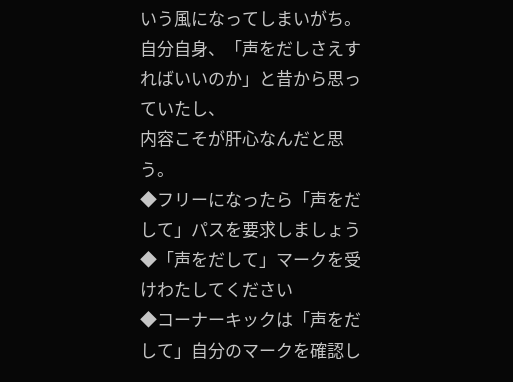いう風になってしまいがち。
自分自身、「声をだしさえすればいいのか」と昔から思っていたし、
内容こそが肝心なんだと思う。
◆フリーになったら「声をだして」パスを要求しましょう
◆「声をだして」マークを受けわたしてください
◆コーナーキックは「声をだして」自分のマークを確認し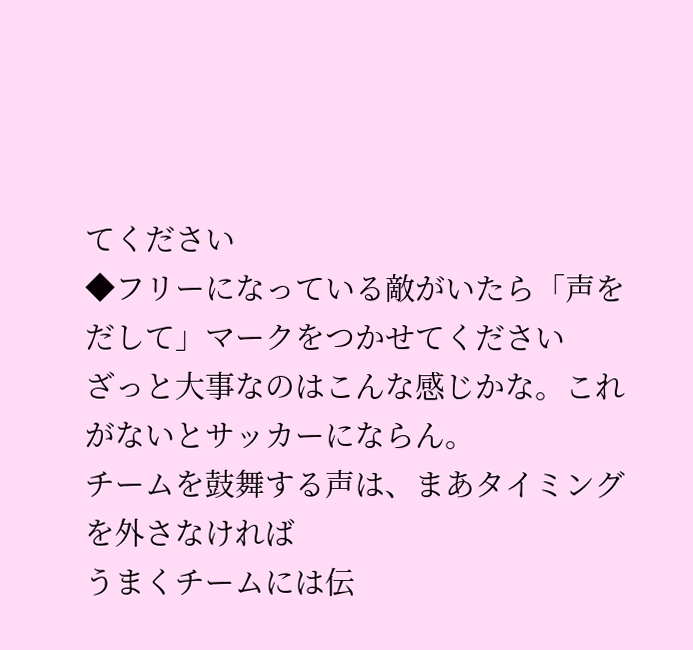てください
◆フリーになっている敵がいたら「声をだして」マークをつかせてください
ざっと大事なのはこんな感じかな。これがないとサッカーにならん。
チームを鼓舞する声は、まあタイミングを外さなければ
うまくチームには伝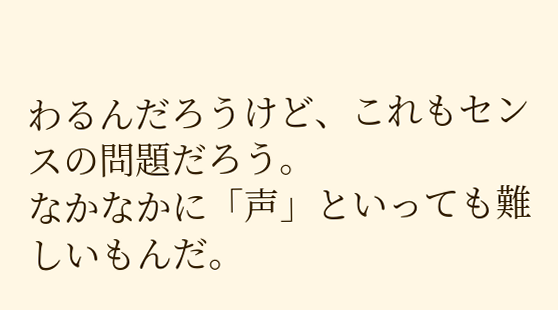わるんだろうけど、これもセンスの問題だろう。
なかなかに「声」といっても難しいもんだ。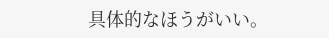具体的なほうがいい。